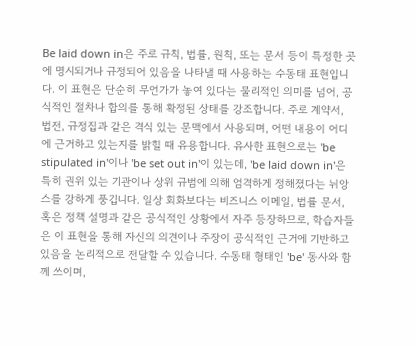Be laid down in은 주로 규칙, 법률, 원칙, 또는 문서 등이 특정한 곳에 명시되거나 규정되어 있음을 나타낼 때 사용하는 수동태 표현입니다. 이 표현은 단순히 무언가가 놓여 있다는 물리적인 의미를 넘어, 공식적인 절차나 합의를 통해 확정된 상태를 강조합니다. 주로 계약서, 법전, 규정집과 같은 격식 있는 문맥에서 사용되며, 어떤 내용이 어디에 근거하고 있는지를 밝힐 때 유용합니다. 유사한 표현으로는 'be stipulated in'이나 'be set out in'이 있는데, 'be laid down in'은 특히 권위 있는 기관이나 상위 규범에 의해 엄격하게 정해졌다는 뉘앙스를 강하게 풍깁니다. 일상 회화보다는 비즈니스 이메일, 법률 문서, 혹은 정책 설명과 같은 공식적인 상황에서 자주 등장하므로, 학습자들은 이 표현을 통해 자신의 의견이나 주장이 공식적인 근거에 기반하고 있음을 논리적으로 전달할 수 있습니다. 수동태 형태인 'be' 동사와 함께 쓰이며,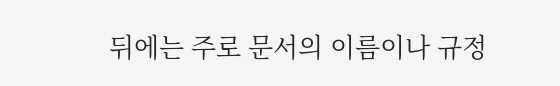뒤에는 주로 문서의 이름이나 규정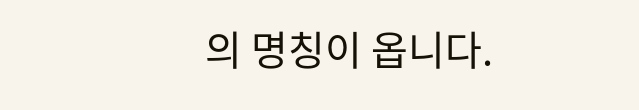의 명칭이 옵니다.